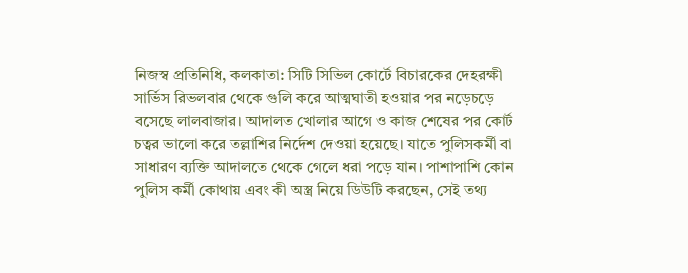নিজস্ব প্রতিনিধি, কলকাতা: সিটি সিভিল কোর্টে বিচারকের দেহরক্ষী সার্ভিস রিভলবার থেকে গুলি করে আত্মঘাতী হওয়ার পর নড়েচড়ে বসেছে লালবাজার। আদালত খোলার আগে ও কাজ শেষের পর কোর্ট চত্বর ভালো করে তল্লাশির নির্দেশ দেওয়া হয়েছে। যাতে পুলিসকর্মী বা সাধারণ ব্যক্তি আদালতে থেকে গেলে ধরা পড়ে যান। পাশাপাশি কোন পুলিস কর্মী কোথায় এবং কী অস্ত্র নিয়ে ডিউটি করছেন, সেই তথ্য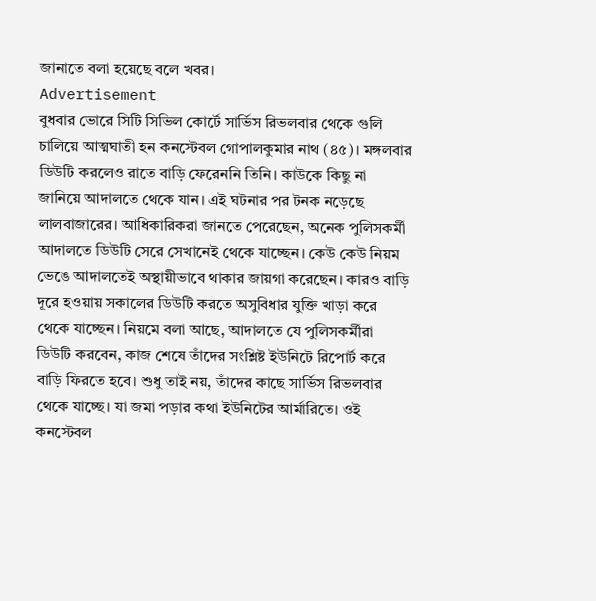জানাতে বলা হয়েছে বলে খবর।
Advertisement
বুধবার ভোরে সিটি সিভিল কোর্টে সার্ভিস রিভলবার থেকে গুলি চালিয়ে আত্মঘাতী হন কনস্টেবল গোপালকুমার নাথ (৪৫)। মঙ্গলবার ডিউটি করলেও রাতে বাড়ি ফেরেননি তিনি। কাউকে কিছু না জানিয়ে আদালতে থেকে যান। এই ঘটনার পর টনক নড়েছে লালবাজারের। আধিকারিকরা জানতে পেরেছেন, অনেক পুলিসকর্মী আদালতে ডিউটি সেরে সেখানেই থেকে যাচ্ছেন। কেউ কেউ নিয়ম ভেঙে আদালতেই অস্থায়ীভাবে থাকার জায়গা করেছেন। কারও বাড়ি দূরে হওয়ায় সকালের ডিউটি করতে অসুবিধার যুক্তি খাড়া করে থেকে যাচ্ছেন। নিয়মে বলা আছে, আদালতে যে পুলিসকর্মীরা ডিউটি করবেন, কাজ শেষে তাঁদের সংশ্লিষ্ট ইউনিটে রিপোর্ট করে বাড়ি ফিরতে হবে। শুধু তাই নয়, তাঁদের কাছে সার্ভিস রিভলবার থেকে যাচ্ছে। যা জমা পড়ার কথা ইউনিটের আর্মারিতে। ওই কনস্টেবল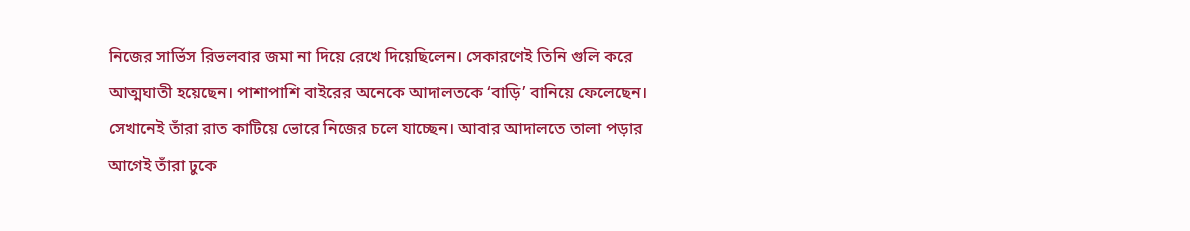নিজের সার্ভিস রিভলবার জমা না দিয়ে রেখে দিয়েছিলেন। সেকারণেই তিনি গুলি করে আত্মঘাতী হয়েছেন। পাশাপাশি বাইরের অনেকে আদালতকে ‘বাড়ি’ বানিয়ে ফেলেছেন। সেখানেই তাঁরা রাত কাটিয়ে ভোরে নিজের চলে যাচ্ছেন। আবার আদালতে তালা পড়ার আগেই তাঁরা ঢুকে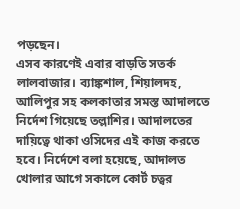পড়ছেন।
এসব কারণেই এবার বাড়তি সতর্ক লালবাজার। ব্যাঙ্কশাল, শিয়ালদহ, আলিপুর সহ কলকাতার সমস্ত আদালতে নির্দেশ গিয়েছে তল্লাশির। আদালতের দায়িত্বে থাকা ওসিদের এই কাজ করতে হবে। নির্দেশে বলা হয়েছে, আদালত খোলার আগে সকালে কোর্ট চত্বর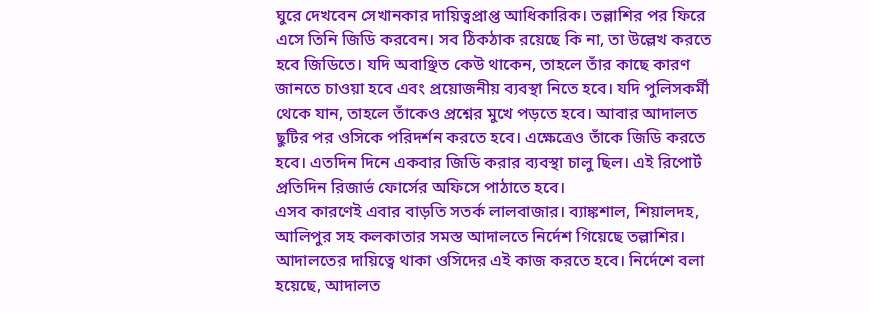ঘুরে দেখবেন সেখানকার দায়িত্বপ্রাপ্ত আধিকারিক। তল্লাশির পর ফিরে এসে তিনি জিডি করবেন। সব ঠিকঠাক রয়েছে কি না, তা উল্লেখ করতে হবে জিডিতে। যদি অবাঞ্ছিত কেউ থাকেন, তাহলে তাঁর কাছে কারণ জানতে চাওয়া হবে এবং প্রয়োজনীয় ব্যবস্থা নিতে হবে। যদি পুলিসকর্মী থেকে যান, তাহলে তাঁকেও প্রশ্নের মুখে পড়তে হবে। আবার আদালত ছুটির পর ওসিকে পরিদর্শন করতে হবে। এক্ষেত্রেও তাঁকে জিডি করতে হবে। এতদিন দিনে একবার জিডি করার ব্যবস্থা চালু ছিল। এই রিপোর্ট প্রতিদিন রিজার্ভ ফোর্সের অফিসে পাঠাতে হবে।
এসব কারণেই এবার বাড়তি সতর্ক লালবাজার। ব্যাঙ্কশাল, শিয়ালদহ, আলিপুর সহ কলকাতার সমস্ত আদালতে নির্দেশ গিয়েছে তল্লাশির। আদালতের দায়িত্বে থাকা ওসিদের এই কাজ করতে হবে। নির্দেশে বলা হয়েছে, আদালত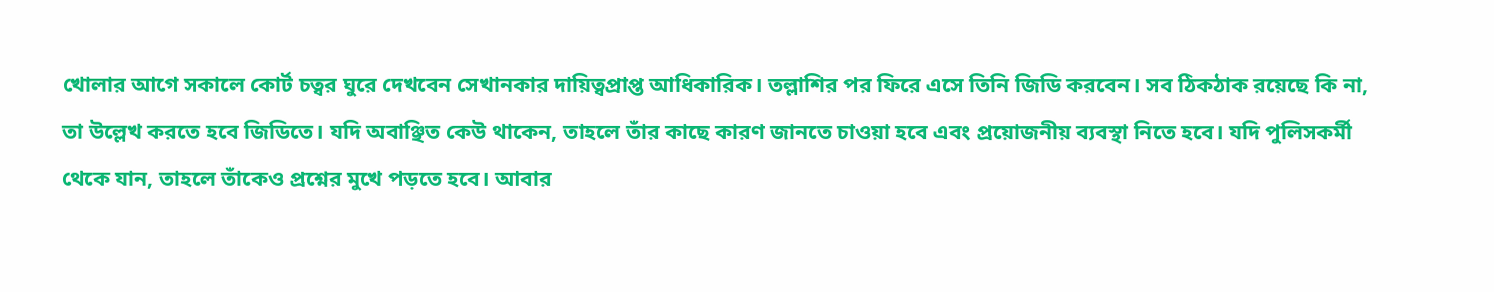খোলার আগে সকালে কোর্ট চত্বর ঘুরে দেখবেন সেখানকার দায়িত্বপ্রাপ্ত আধিকারিক। তল্লাশির পর ফিরে এসে তিনি জিডি করবেন। সব ঠিকঠাক রয়েছে কি না, তা উল্লেখ করতে হবে জিডিতে। যদি অবাঞ্ছিত কেউ থাকেন, তাহলে তাঁর কাছে কারণ জানতে চাওয়া হবে এবং প্রয়োজনীয় ব্যবস্থা নিতে হবে। যদি পুলিসকর্মী থেকে যান, তাহলে তাঁকেও প্রশ্নের মুখে পড়তে হবে। আবার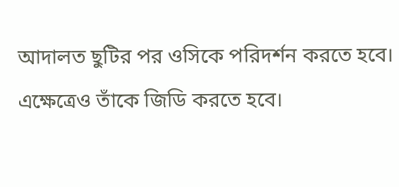আদালত ছুটির পর ওসিকে পরিদর্শন করতে হবে। এক্ষেত্রেও তাঁকে জিডি করতে হবে।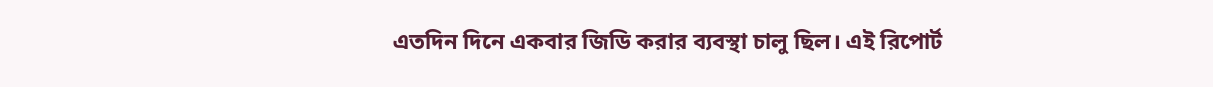এতদিন দিনে একবার জিডি করার ব্যবস্থা চালু ছিল। এই রিপোর্ট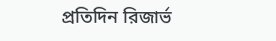প্রতিদিন রিজার্ভ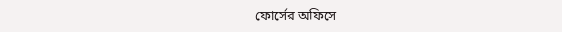ফোর্সের অফিসে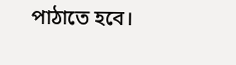পাঠাতে হবে।